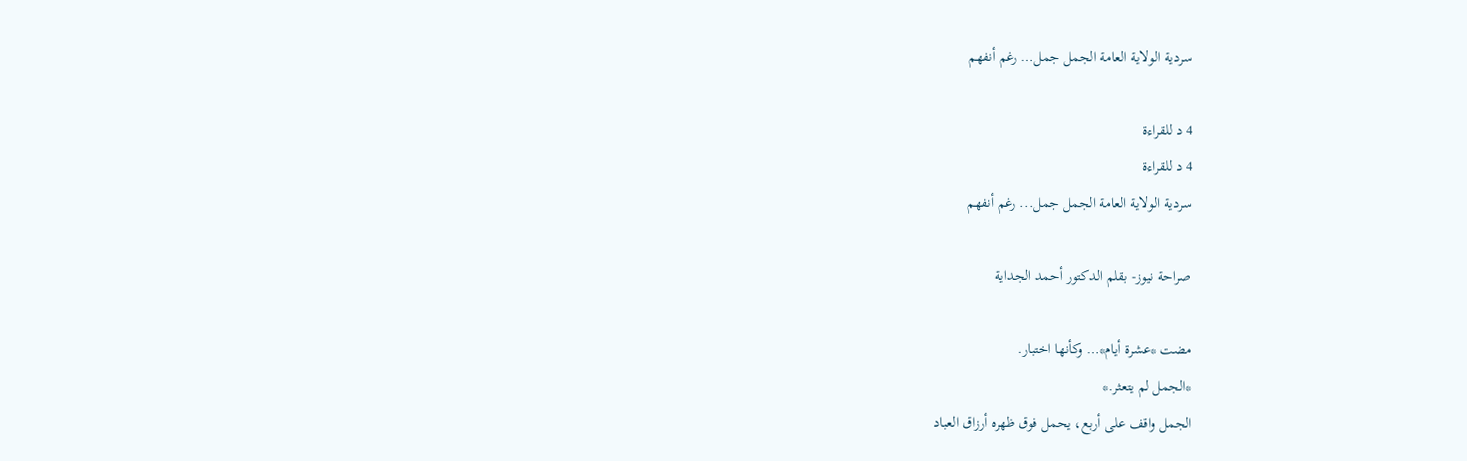سردية الولاية العامة الجمل جمل… رغم أنفهم

4 د للقراءة
4 د للقراءة
سردية الولاية العامة الجمل جمل... رغم أنفهم

صراحة نيوز- بقلم الدكتور أحمد الجداية

مضت *عشرة أيام*… وكأنها اختبار.
*الجمل لم يتعثر.*
الجمل واقف على أربع، يحمل فوق ظهره أرزاق العباد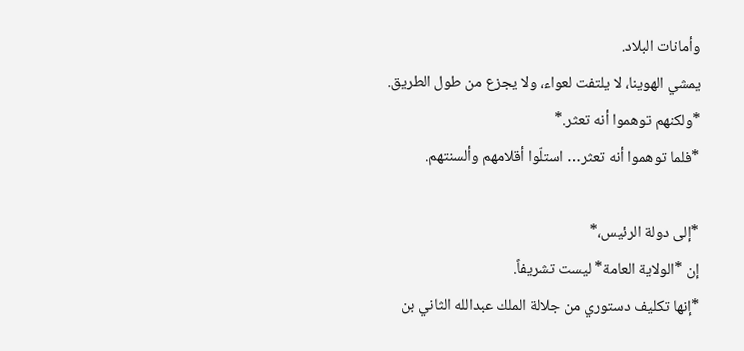وأمانات البلاد.
يمشي الهوينا، لا يلتفت لعواء، ولا يجزع من طول الطريق.
*ولكنهم توهموا أنه تعثر.*
*فلما توهموا أنه تعثر… استلّوا أقلامهم وألسنتهم.

*إلى دولة الرئيس،*
إن *الولاية العامة* ليست تشريفاً.
*إنها تكليف دستوري من جلالة الملك عبدالله الثاني بن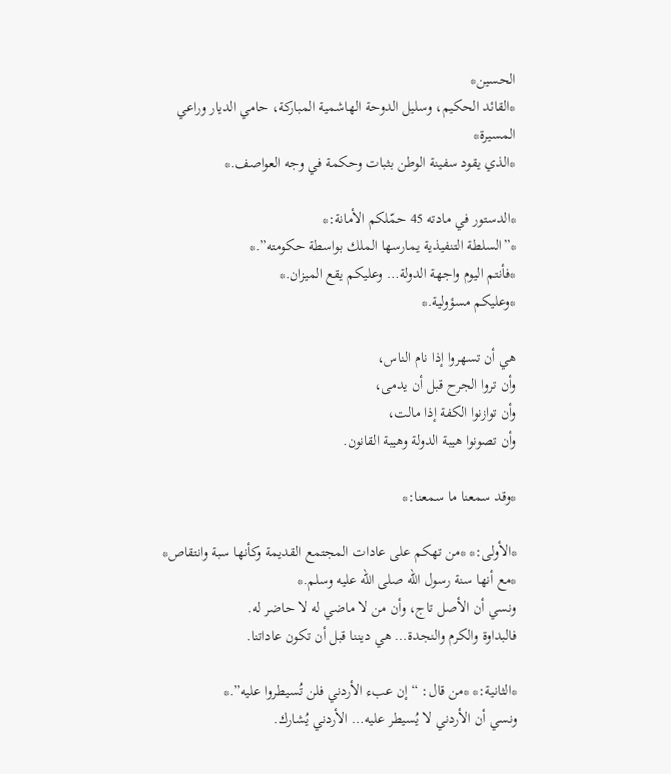الحسين*
*القائد الحكيم، وسليل الدوحة الهاشمية المباركة، حامي الديار وراعي المسيرة*
*الذي يقود سفينة الوطن بثبات وحكمة في وجه العواصف.*

*الدستور في مادته 45 حمّلكم الأمانة:*
*”السلطة التنفيذية يمارسها الملك بواسطة حكومته”.*
*فأنتم اليوم واجهة الدولة… وعليكم يقع الميزان.*
*وعليكم مسؤولية.*

هي أن تسهروا إذا نام الناس،
وأن تروا الجرح قبل أن يدمى،
وأن توازنوا الكفة إذا مالت،
وأن تصونوا هيبة الدولة وهيبة القانون.

*وقد سمعنا ما سمعنا:*

*الأولى:* *من تهكم على عادات المجتمع القديمة وكأنها سبة وانتقاص*
*مع أنها سنة رسول الله صلى الله عليه وسلم.*
ونسي أن الأصل تاج، وأن من لا ماضي له لا حاضر له.
فالبداوة والكرم والنجدة… هي ديننا قبل أن تكون عاداتنا.

*الثانية:* *من قال: “إن عبء الأردني فلن تُسيطروا عليه”.*
ونسي أن الأردني لا يُسيطر عليه… الأردني يُشارك.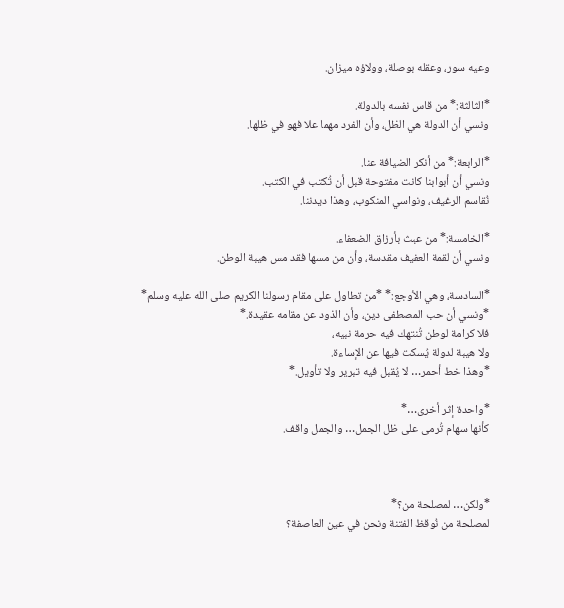وعيه سور، وعقله بوصلة، وولاؤه ميزان.

*الثالثة:* من قاس نفسه بالدولة.
ونسي أن الدولة هي الظل، وأن الفرد مهما علا فهو في ظلها.

*الرابعة:* من أنكر الضيافة عنا.
ونسي أن أبوابنا كانت مفتوحة قبل أن تُكتب في الكتب.
نُقاسم الرغيف، ونواسي المنكوب، وهذا ديدننا.

*الخامسة:* من عبث بأرزاق الضعفاء.
ونسي أن لقمة العفيف مقدسة، وأن من مسها فقد مس هيبة الوطن.

*السادسة، وهي الأوجع:* *من تطاول على مقام رسولنا الكريم صلى الله عليه وسلم*
*ونسي أن حب المصطفى دين، وأن الذود عن مقامه عقيدة.*
فلا كرامة لوطن تُنتهك فيه حرمة نبيه،
ولا هيبة لدولة يُسكت فيها عن الإساءة.
*وهذا خط أحمر… لا يُقبل فيه تبرير ولا تأويل.*

*واحدة إثر أخرى…*
كأنها سهام تُرمى على ظل الجمل… والجمل واقف.



*ولكن… لمصلحة من؟*
لمصلحة من نُوقظ الفتنة ونحن في عين العاصفة؟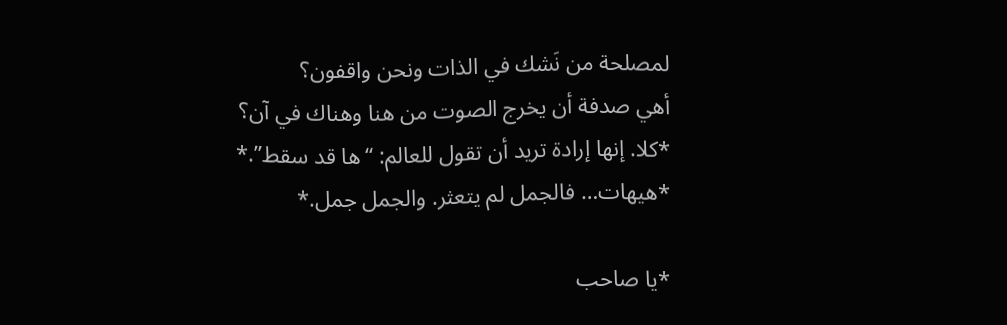لمصلحة من نَشك في الذات ونحن واقفون؟
أهي صدفة أن يخرج الصوت من هنا وهناك في آن؟
*كلا. إنها إرادة تريد أن تقول للعالم: “ها قد سقط”.*
*هيهات… فالجمل لم يتعثر. والجمل جمل.*

*يا صاحب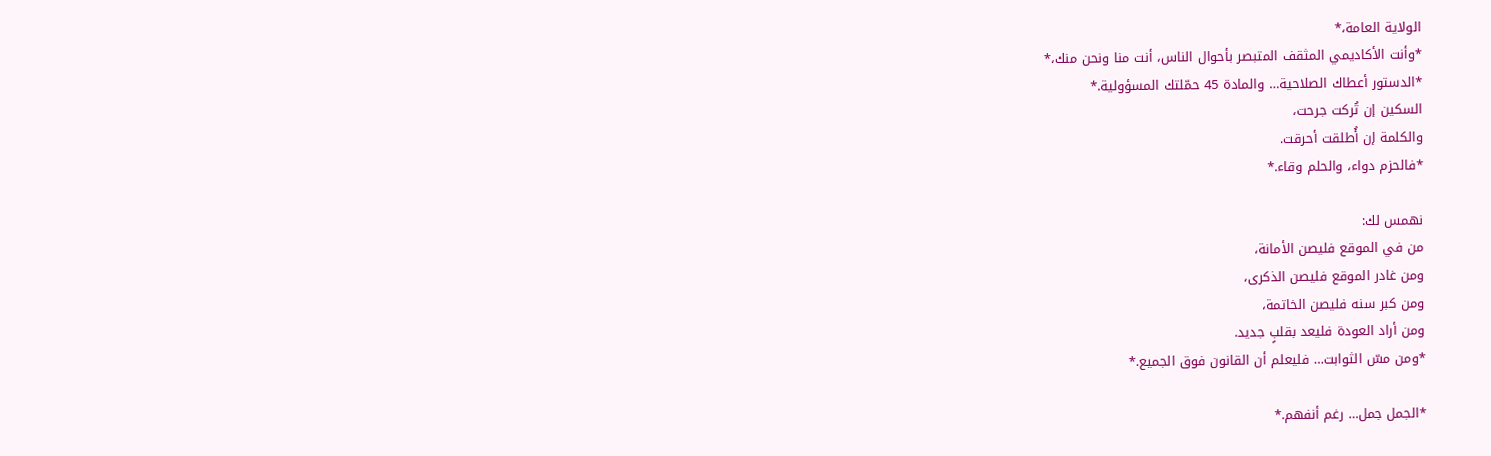الولاية العامة،*
*وأنت الأكاديمي المثقف المتبصر بأحوال الناس، أنت منا ونحن منك،*
*الدستور أعطاك الصلاحية… والمادة 45 حمّلتك المسؤولية.*
السكين إن تُركت جرحت،
والكلمة إن أُطلقت أحرقت.
*فالحزم دواء، والحلم وقاء.*

نهمس لك:
من في الموقع فليصن الأمانة،
ومن غادر الموقع فليصن الذكرى،
ومن كبر سنه فليصن الخاتمة،
ومن أراد العودة فليعد بقلبٍ جديد.
*ومن مسّ الثوابت… فليعلم أن القانون فوق الجميع.*

*الجمل جمل… رغم أنفهم.*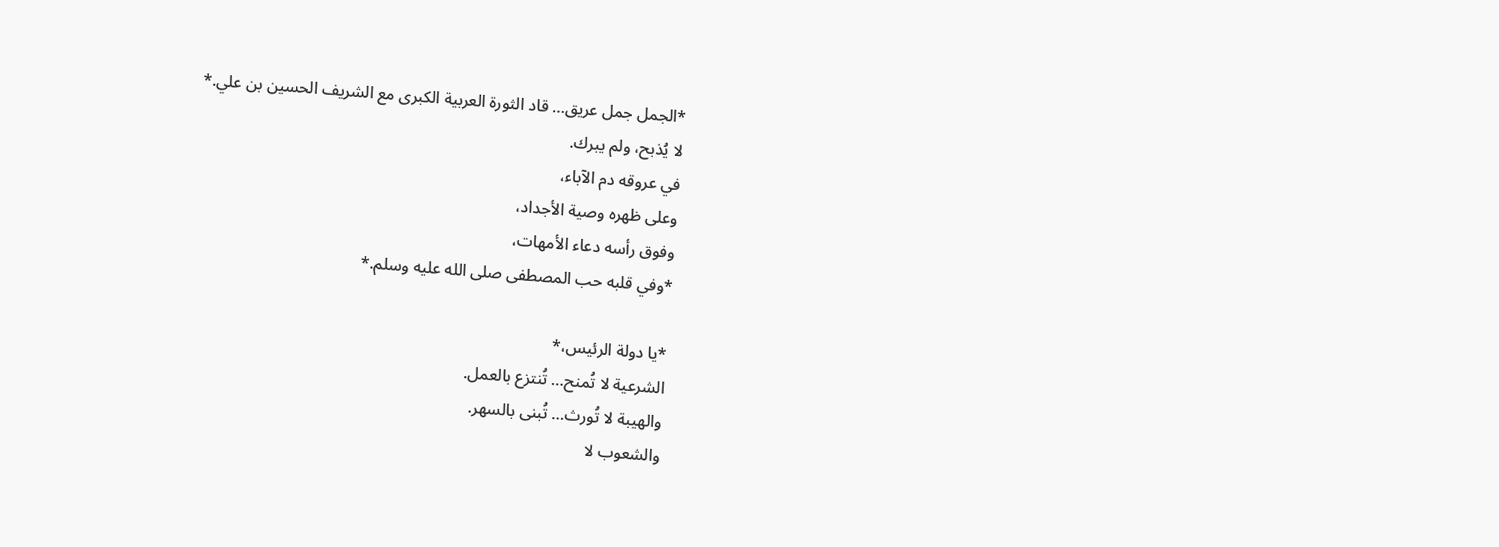*الجمل جمل عريق… قاد الثورة العربية الكبرى مع الشريف الحسين بن علي.*
لا يُذبح، ولم يبرك.
في عروقه دم الآباء،
وعلى ظهره وصية الأجداد،
وفوق رأسه دعاء الأمهات،
*وفي قلبه حب المصطفى صلى الله عليه وسلم.*

*يا دولة الرئيس،*
الشرعية لا تُمنح… تُنتزع بالعمل.
والهيبة لا تُورث… تُبنى بالسهر.
والشعوب لا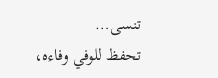تنسى…
تحفظ للوفي وفاءه،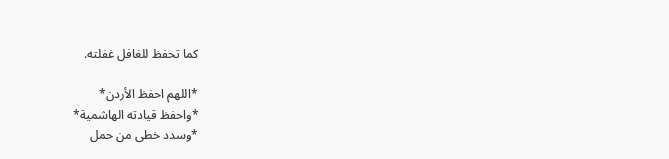كما تحفظ للغافل غفلته.

*اللهم احفظ الأردن*
*واحفظ قيادته الهاشمية*
*وسدد خطى من حمل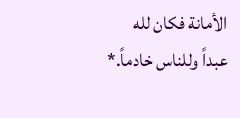الأمانة فكان لله عبداً وللناس خادماً.*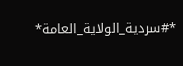*#سردية_الولاية_العامة*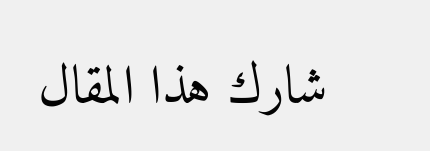شارك هذا المقال